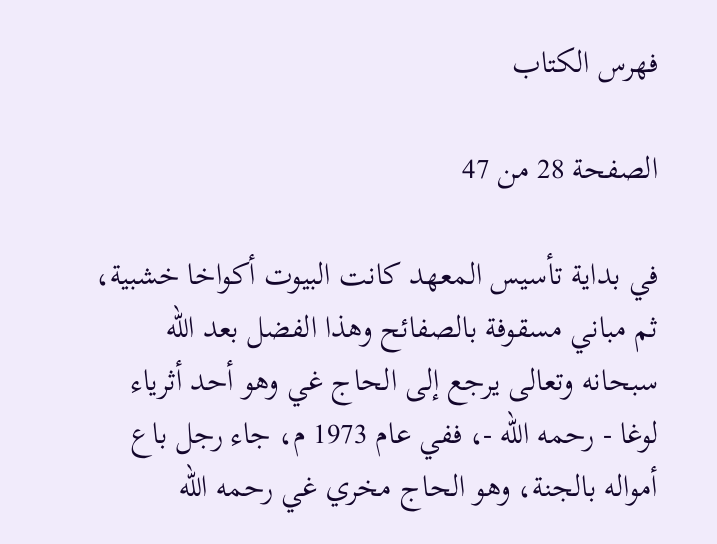فهرس الكتاب

الصفحة 28 من 47

في بداية تأسيس المعهد كانت البيوت أكواخا خشبية، ثم مباني مسقوفة بالصفائح وهذا الفضل بعد الله سبحانه وتعالى يرجع إلى الحاج غي وهو أحد أثرياء لوغا - رحمه الله -، ففي عام 1973 م، جاء رجل باع أمواله بالجنة، وهو الحاج مخري غي رحمه الله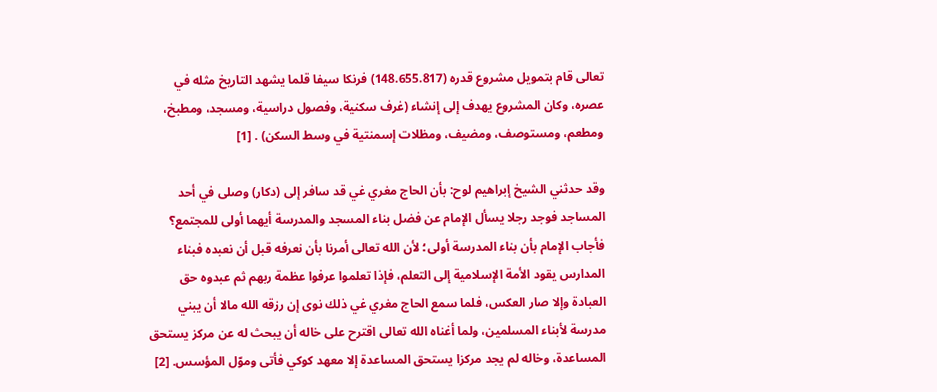تعالى قام بتمويل مشروع قدره (148.655.817) فرنكا سيفا قلما يشهد التاريخ مثله في عصره، وكان المشروع يهدف إلى إنشاء (غرف سكنية، وفصول دراسية، ومسجد، ومطبخ، ومطعم، ومستوصف، ومضيف، ومظلات إسمنتية في وسط السكن) . [1]

وقد حدثني الشيخ إبراهيم لوح: بأن الحاج مغري غي قد سافر إلى (دكار) وصلى في أحد المساجد فوجد رجلا يسأل الإمام عن فضل بناء المسجد والمدرسة أيهما أولى للمجتمع؟ فأجاب الإمام بأن بناء المدرسة أولى؛ لأن الله تعالى أمرنا بأن نعرفه قبل أن نعبده فبناء المدارس يقود الأمة الإسلامية إلى التعلم، فإذا تعلموا عرفوا عظمة ربهم ثم عبدوه حق العبادة وإلا صار العكس، فلما سمع الحاج مغري غي ذلك نوى إن رزقه الله مالا أن يبني مدرسة لأبناء المسلمين، ولما أغناه الله تعالى اقترح على خاله أن يبحث له عن مركز يستحق المساعدة، وخاله لم يجد مركزا يستحق المساعدة إلا معهد كوكي فأتى وموّل المؤسس. [2]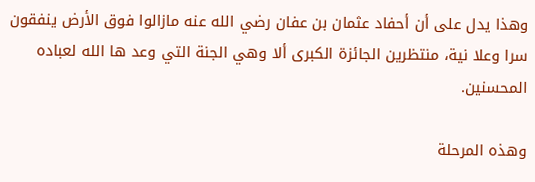وهذا يدل على أن أحفاد عثمان بن عفان رضي الله عنه مازالوا فوق الأرض ينفقون سرا وعلا نية، منتظرين الجائزة الكبرى ألا وهي الجنة التي وعد ها الله لعباده المحسنين.

وهذه المرحلة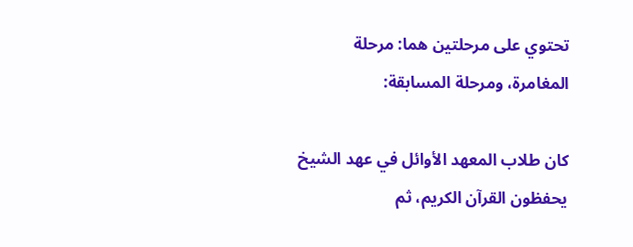تحتوي على مرحلتين هما: مرحلة المغامرة، ومرحلة المسابقة:

كان طلاب المعهد الأوائل في عهد الشيخ يحفظون القرآن الكريم، ثم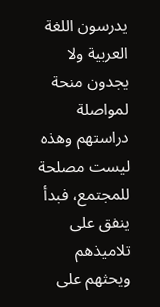يدرسون اللغة العربية ولا يجدون منحة لمواصلة دراستهم وهذه ليست مصلحة للمجتمع، فبدأ ينفق على تلاميذهم ويحثهم على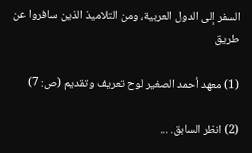السفر إلى الدول العربية، ومن التلاميذ الذين سافروا عن طريق

(1) معهد أحمد الصغير لوح تعريف وتقديم (ص: 7)

(2) انظر السابق. ...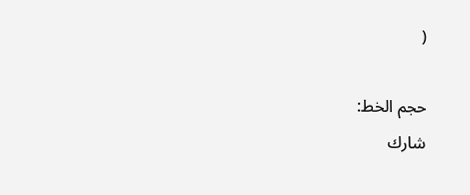(

حجم الخط:
شارك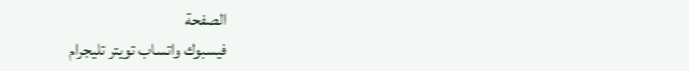الصفحة
فيسبوك واتساب تويتر تليجرام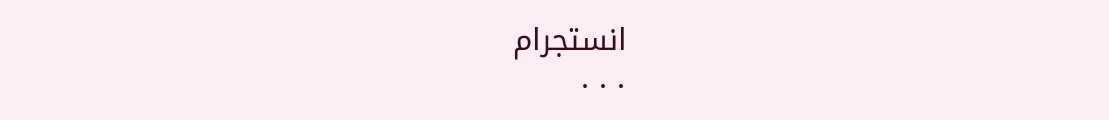انستجرام
. . .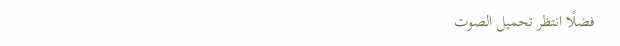فضلًا انتظر تحميل الصوت